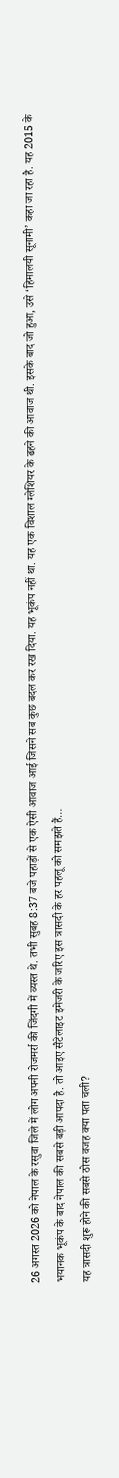26 अगस्त 2026 को नेपाल के रसुवा जिले में लोग अपनी रोजमर्रा की जिंदगी में व्यस्त थे. तभी सुबह 8:37 बजे पहाड़ों से एक ऐसी आवाज आई जिसने सब कुछ बदल कर रख दिया. यह भूकंप नहीं था. यह एक विशाल ग्लेशियर के ढहने की आवाज थी. इसके बाद जो हुआ, उसे ‘हिमालयी सूनामी’ कहा जा रहा है. यह 2015 के भयानक भूकंप के बाद नेपाल की सबसे बड़ी आपदा है. तो आइए सैटेलाइट इमेजरी के जरिए इस त्रासदी के हर पहलू को समझते हैं…
यह त्रासदी शुरू होने की सबसे ठोस वजह क्या पता चली?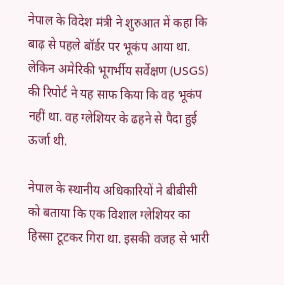नेपाल के विदेश मंत्री ने शुरुआत में कहा कि बाढ़ से पहले बॉर्डर पर भूकंप आया था. लेकिन अमेरिकी भूगर्भीय सर्वेक्षण (USGS) की रिपोर्ट ने यह साफ किया कि वह भूकंप नहीं था. वह ग्लेशियर के ढहने से पैदा हुई ऊर्जा थी.

नेपाल के स्थानीय अधिकारियों ने बीबीसी को बताया कि एक विशाल ग्लेशियर का हिस्सा टूटकर गिरा था. इसकी वजह से भारी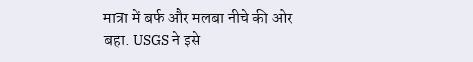मात्रा में बर्फ और मलबा नीचे की ओर बहा. USGS ने इसे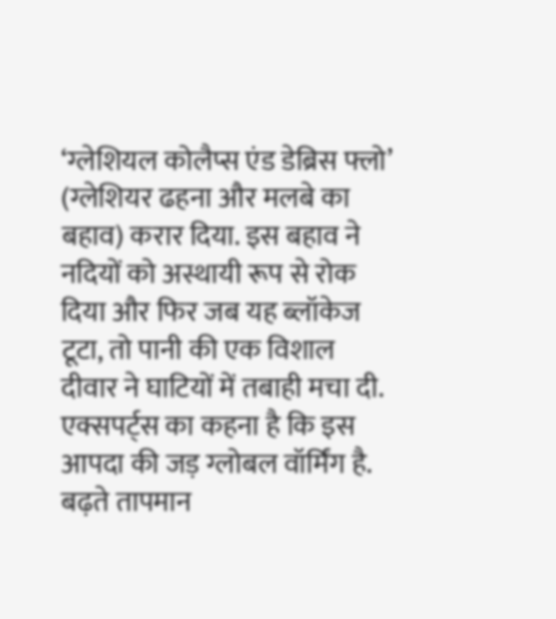‘ग्लेशियल कोलैप्स एंड डेब्रिस फ्लो’ (ग्लेशियर ढहना और मलबे का बहाव) करार दिया. इस बहाव ने नदियों को अस्थायी रूप से रोक दिया और फिर जब यह ब्लॉकेज टूटा, तो पानी की एक विशाल दीवार ने घाटियों में तबाही मचा दी.
एक्सपर्ट्स का कहना है कि इस आपदा की जड़ ग्लोबल वॉर्मिंग है. बढ़ते तापमान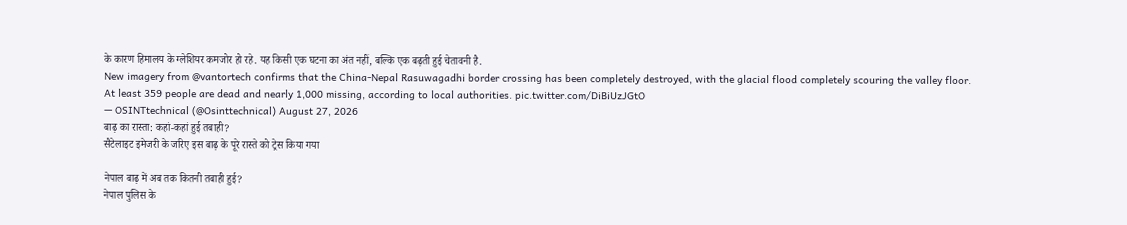के कारण हिमालय के ग्लेशियर कमजोर हो रहे. यह किसी एक घटना का अंत नहीं, बल्कि एक बढ़ती हुई चेतावनी है.
New imagery from @vantortech confirms that the China-Nepal Rasuwagadhi border crossing has been completely destroyed, with the glacial flood completely scouring the valley floor.
At least 359 people are dead and nearly 1,000 missing, according to local authorities. pic.twitter.com/DiBiUzJGtO
— OSINTtechnical (@Osinttechnical) August 27, 2026
बाढ़ का रास्ता: कहां-कहां हुई तबाही?
सैटेलाइट इमेजरी के जरिए इस बाढ़ के पूरे रास्ते को ट्रेस किया गया

नेपाल बाढ़ में अब तक कितनी तबाही हुई?
नेपाल पुलिस के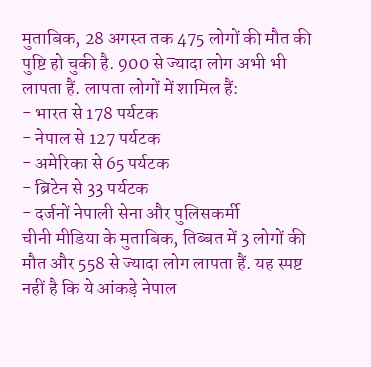मुताबिक, 28 अगस्त तक 475 लोगों की मौत की पुष्टि हो चुकी है. 900 से ज्यादा लोग अभी भी लापता हैं. लापता लोगों में शामिल हैं:
- भारत से 178 पर्यटक
- नेपाल से 127 पर्यटक
- अमेरिका से 65 पर्यटक
- ब्रिटेन से 33 पर्यटक
- दर्जनों नेपाली सेना और पुलिसकर्मी
चीनी मीडिया के मुताबिक, तिब्बत में 3 लोगों की मौत और 558 से ज्यादा लोग लापता हैं. यह स्पष्ट नहीं है कि ये आंकड़े नेपाल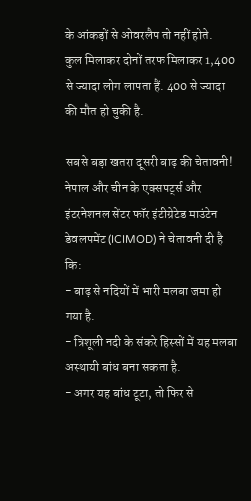के आंकड़ों से ओवरलैप तो नहीं होते.
कुल मिलाकर दोनों तरफ मिलाकर 1,400 से ज्यादा लोग लापता हैं. 400 से ज्यादा की मौत हो चुकी है.

सबसे बड़ा खतरा दूसरी बाढ़ की चेतावनी!
नेपाल और चीन के एक्सपर्ट्स और इंटरनेशनल सेंटर फॉर इंटीग्रेटेड माउंटेन डेवलपमेंट (ICIMOD) ने चेतावनी दी है कि:
- बाढ़ से नदियों में भारी मलबा जमा हो गया है.
- त्रिशूली नदी के संकरे हिस्सों में यह मलबा अस्थायी बांध बना सकता है.
- अगर यह बांध टूटा, तो फिर से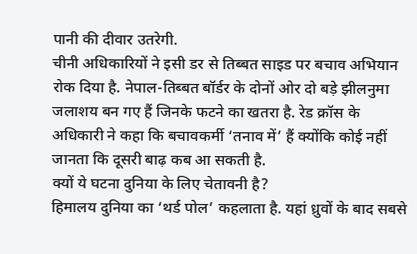पानी की दीवार उतरेगी.
चीनी अधिकारियों ने इसी डर से तिब्बत साइड पर बचाव अभियान रोक दिया है. नेपाल-तिब्बत बॉर्डर के दोनों ओर दो बड़े झीलनुमा जलाशय बन गए हैं जिनके फटने का खतरा है. रेड क्रॉस के अधिकारी ने कहा कि बचावकर्मी ‘तनाव में’ हैं क्योंकि कोई नहीं जानता कि दूसरी बाढ़ कब आ सकती है.
क्यों ये घटना दुनिया के लिए चेतावनी है?
हिमालय दुनिया का ‘थर्ड पोल’ कहलाता है. यहां ध्रुवों के बाद सबसे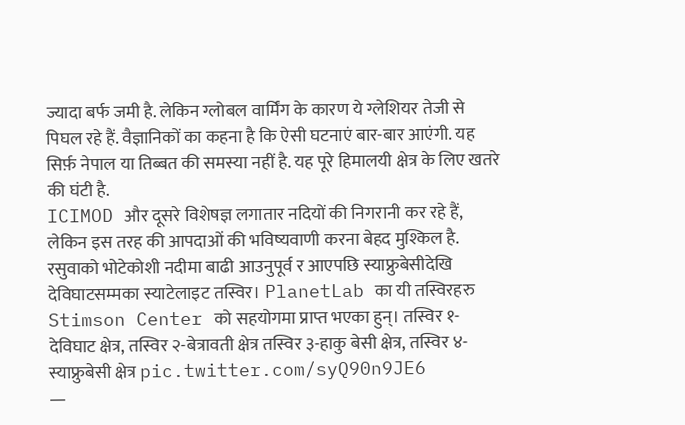ज्यादा बर्फ जमी है. लेकिन ग्लोबल वार्मिंग के कारण ये ग्लेशियर तेजी से पिघल रहे हैं. वैज्ञानिकों का कहना है कि ऐसी घटनाएं बार-बार आएंगी. यह सिर्फ़ नेपाल या तिब्बत की समस्या नहीं है. यह पूरे हिमालयी क्षेत्र के लिए खतरे की घंटी है.
ICIMOD और दूसरे विशेषज्ञ लगातार नदियों की निगरानी कर रहे हैं, लेकिन इस तरह की आपदाओं की भविष्यवाणी करना बेहद मुश्किल है.
रसुवाको भोटेकोशी नदीमा बाढी आउनुपूर्व र आएपछि स्याफ्रुबेसीदेखि देविघाटसम्मका स्याटेलाइट तस्विर। PlanetLab का यी तस्विरहरु Stimson Center को सहयोगमा प्राप्त भएका हुन्। तस्विर १-देविघाट क्षेत्र, तस्विर २-बेत्रावती क्षेत्र तस्विर ३-हाकु बेसी क्षेत्र, तस्विर ४-स्याफ्रुबेसी क्षेत्र pic.twitter.com/syQ90n9JE6
—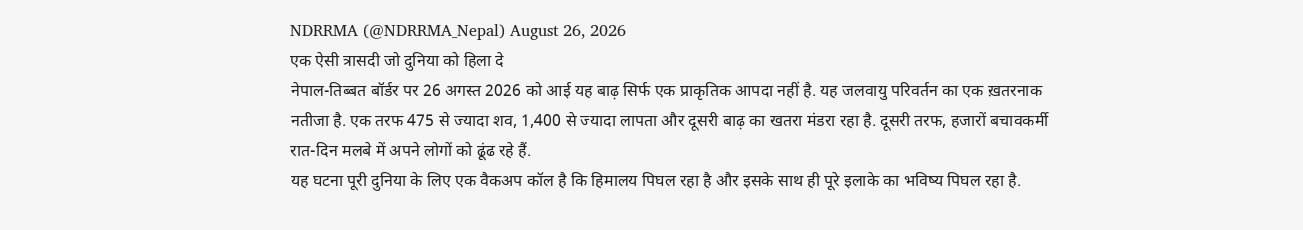NDRRMA (@NDRRMA_Nepal) August 26, 2026
एक ऐसी त्रासदी जो दुनिया को हिला दे
नेपाल-तिब्बत बॉर्डर पर 26 अगस्त 2026 को आई यह बाढ़ सिर्फ एक प्राकृतिक आपदा नहीं है. यह जलवायु परिवर्तन का एक ख़तरनाक नतीजा है. एक तरफ 475 से ज्यादा शव, 1,400 से ज्यादा लापता और दूसरी बाढ़ का खतरा मंडरा रहा है. दूसरी तरफ, हजारों बचावकर्मी रात-दिन मलबे में अपने लोगों को ढूंढ रहे हैं.
यह घटना पूरी दुनिया के लिए एक वैकअप कॉल है कि हिमालय पिघल रहा है और इसके साथ ही पूरे इलाके का भविष्य पिघल रहा है.